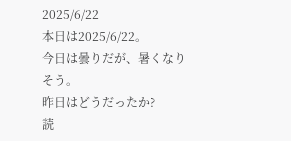2025/6/22
本日は2025/6/22。
今日は曇りだが、暑くなりそう。
昨日はどうだったか?
読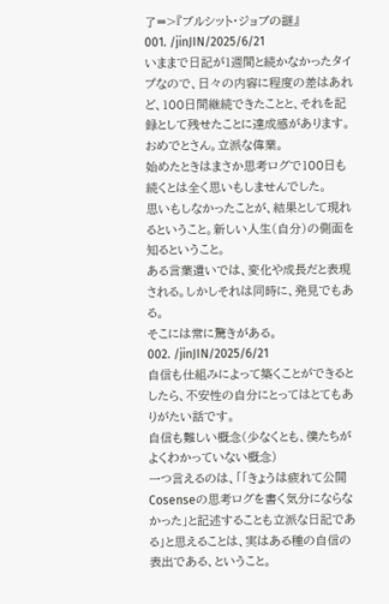了=>『ブルシット・ジョブの謎』
001. /jinJIN/2025/6/21
いままで日記が1週間と続かなかったタイプなので、日々の内容に程度の差はあれど、100日間継続できたことと、それを記録として残せたことに達成感があります。
おめでとさん。立派な偉業。
始めたときはまさか思考ログで100日も続くとは全く思いもしませんでした。
思いもしなかったことが、結果として現れるということ。新しい人生(自分)の側面を知るということ。
ある言葉遣いでは、変化や成長だと表現される。しかしそれは同時に、発見でもある。
そこには常に驚きがある。
002. /jinJIN/2025/6/21
自信も仕組みによって築くことができるとしたら、不安性の自分にとってはとてもありがたい話です。
自信も難しい概念(少なくとも、僕たちがよくわかっていない概念)
一つ言えるのは、「「きょうは疲れて公開Cosenseの思考ログを書く気分にならなかった」と記述することも立派な日記である」と思えることは、実はある種の自信の表出である、ということ。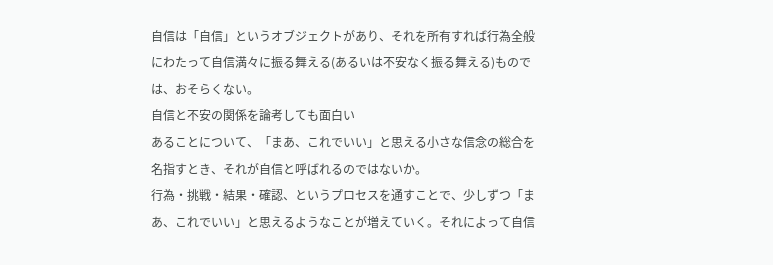自信は「自信」というオブジェクトがあり、それを所有すれば行為全般にわたって自信満々に振る舞える(あるいは不安なく振る舞える)ものでは、おそらくない。
自信と不安の関係を論考しても面白い
あることについて、「まあ、これでいい」と思える小さな信念の総合を名指すとき、それが自信と呼ばれるのではないか。
行為・挑戦・結果・確認、というプロセスを通すことで、少しずつ「まあ、これでいい」と思えるようなことが増えていく。それによって自信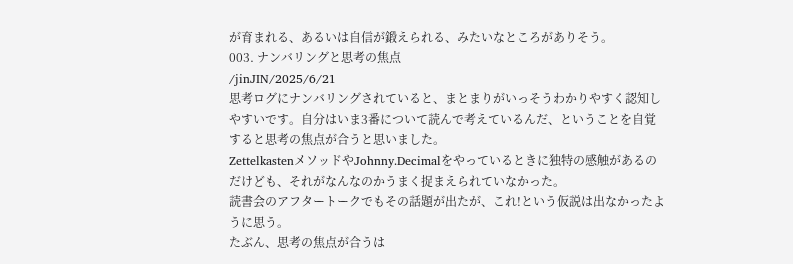が育まれる、あるいは自信が鍛えられる、みたいなところがありそう。
003. ナンバリングと思考の焦点
/jinJIN/2025/6/21
思考ログにナンバリングされていると、まとまりがいっそうわかりやすく認知しやすいです。自分はいま3番について読んで考えているんだ、ということを自覚すると思考の焦点が合うと思いました。
ZettelkastenメソッドやJohnny.Decimalをやっているときに独特の感触があるのだけども、それがなんなのかうまく捉まえられていなかった。
読書会のアフタートークでもその話題が出たが、これ!という仮説は出なかったように思う。
たぶん、思考の焦点が合うは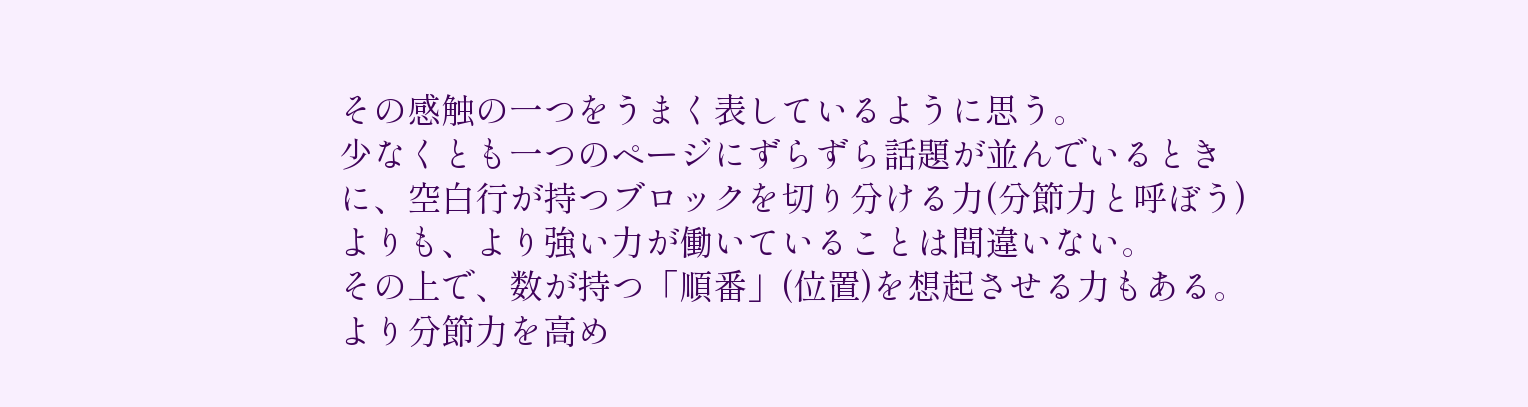その感触の一つをうまく表しているように思う。
少なくとも一つのページにずらずら話題が並んでいるときに、空白行が持つブロックを切り分ける力(分節力と呼ぼう)よりも、より強い力が働いていることは間違いない。
その上で、数が持つ「順番」(位置)を想起させる力もある。
より分節力を高め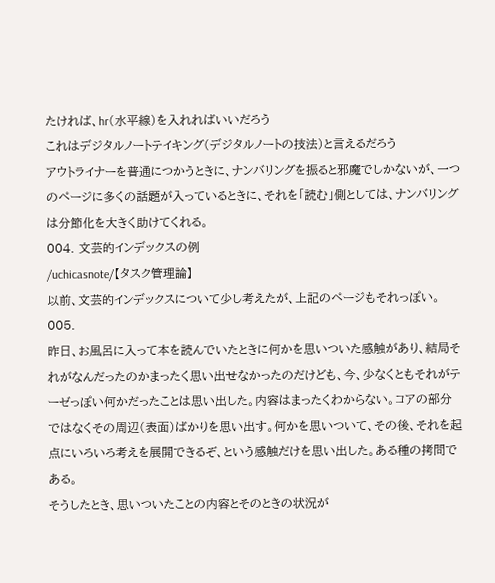たければ、hr(水平線)を入れればいいだろう
これはデジタルノートテイキング(デジタルノートの技法)と言えるだろう
アウトライナーを普通につかうときに、ナンバリングを振ると邪魔でしかないが、一つのページに多くの話題が入っているときに、それを「読む」側としては、ナンバリングは分節化を大きく助けてくれる。
004. 文芸的インデックスの例
/uchicasnote/【タスク管理論】
以前、文芸的インデックスについて少し考えたが、上記のページもそれっぽい。
005.
昨日、お風呂に入って本を読んでいたときに何かを思いついた感触があり、結局それがなんだったのかまったく思い出せなかったのだけども、今、少なくともそれがテーゼっぽい何かだったことは思い出した。内容はまったくわからない。コアの部分ではなくその周辺(表面)ばかりを思い出す。何かを思いついて、その後、それを起点にいろいろ考えを展開できるぞ、という感触だけを思い出した。ある種の拷問である。
そうしたとき、思いついたことの内容とそのときの状況が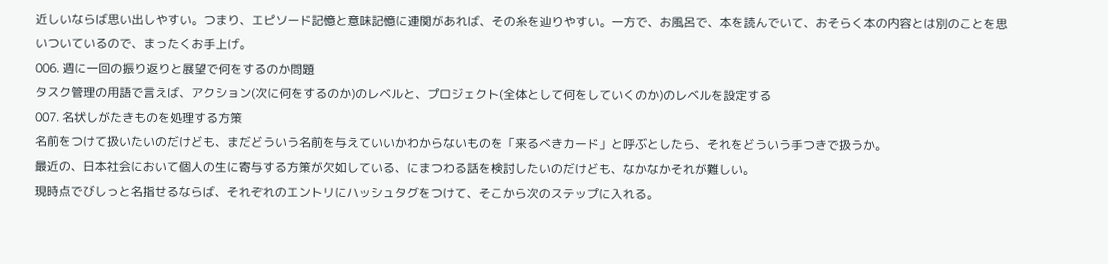近しいならば思い出しやすい。つまり、エピソード記憶と意味記憶に連関があれば、その糸を辿りやすい。一方で、お風呂で、本を読んでいて、おそらく本の内容とは別のことを思いついているので、まったくお手上げ。
006. 週に一回の振り返りと展望で何をするのか問題
タスク管理の用語で言えば、アクション(次に何をするのか)のレベルと、プロジェクト(全体として何をしていくのか)のレベルを設定する
007. 名状しがたきものを処理する方策
名前をつけて扱いたいのだけども、まだどういう名前を与えていいかわからないものを「来るべきカード」と呼ぶとしたら、それをどういう手つきで扱うか。
最近の、日本社会において個人の生に寄与する方策が欠如している、にまつわる話を検討したいのだけども、なかなかそれが難しい。
現時点でびしっと名指せるならば、それぞれのエントリにハッシュタグをつけて、そこから次のステップに入れる。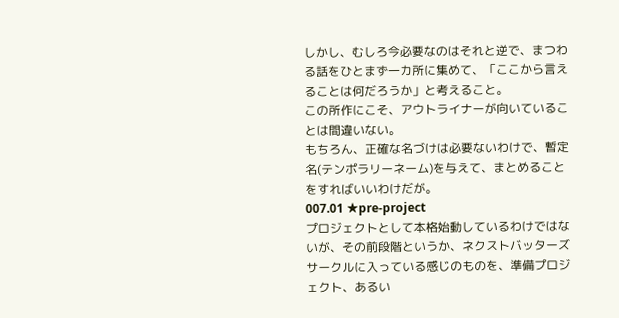しかし、むしろ今必要なのはそれと逆で、まつわる話をひとまず一カ所に集めて、「ここから言えることは何だろうか」と考えること。
この所作にこそ、アウトライナーが向いていることは間違いない。
もちろん、正確な名づけは必要ないわけで、暫定名(テンポラリーネーム)を与えて、まとめることをすればいいわけだが。
007.01 ★pre-project
プロジェクトとして本格始動しているわけではないが、その前段階というか、ネクストバッターズサークルに入っている感じのものを、準備プロジェクト、あるい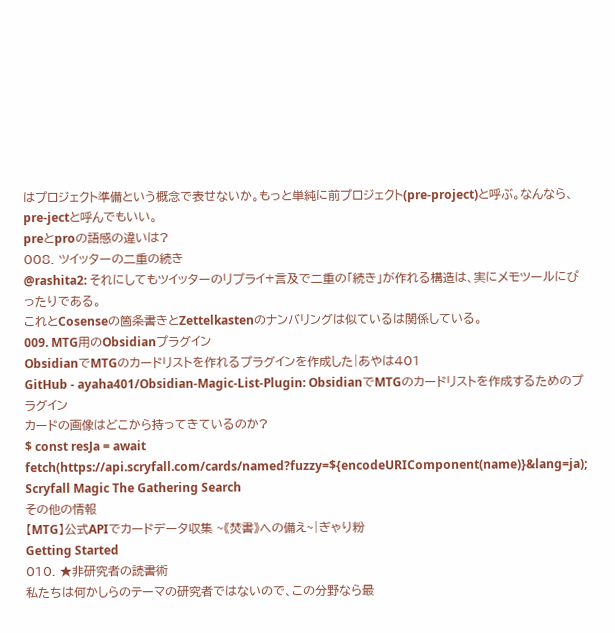はプロジェクト準備という概念で表せないか。もっと単純に前プロジェクト(pre-project)と呼ぶ。なんなら、pre-jectと呼んでもいい。
preとproの語感の違いは?
008. ツイッターの二重の続き
@rashita2: それにしてもツイッターのリプライ+言及で二重の「続き」が作れる構造は、実にメモツールにぴったりである。
これとCosenseの箇条書きとZettelkastenのナンバリングは似ているは関係している。
009. MTG用のObsidianプラグイン
ObsidianでMTGのカードリストを作れるプラグインを作成した|あやは401
GitHub - ayaha401/Obsidian-Magic-List-Plugin: ObsidianでMTGのカードリストを作成するためのプラグイン
カードの画像はどこから持ってきているのか?
$ const resJa = await fetch(https://api.scryfall.com/cards/named?fuzzy=${encodeURIComponent(name)}&lang=ja);
Scryfall Magic The Gathering Search
その他の情報
【MTG】公式APIでカードデータ収集 ~《焚書》への備え~|ぎゃり粉
Getting Started
010. ★非研究者の読書術
私たちは何かしらのテーマの研究者ではないので、この分野なら最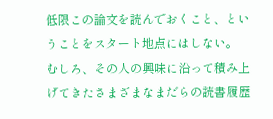低限この論文を読んでおくこと、ということをスタート地点にはしない。
むしろ、その人の興味に沿って積み上げてきたさまざまなまだらの読書履歴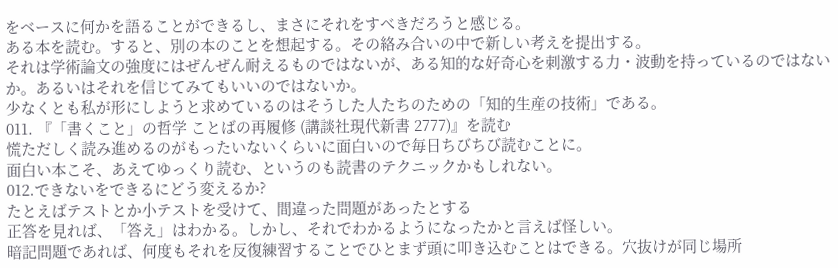をベースに何かを語ることができるし、まさにそれをすべきだろうと感じる。
ある本を読む。すると、別の本のことを想起する。その絡み合いの中で新しい考えを提出する。
それは学術論文の強度にはぜんぜん耐えるものではないが、ある知的な好奇心を刺激する力・波動を持っているのではないか。あるいはそれを信じてみてもいいのではないか。
少なくとも私が形にしようと求めているのはそうした人たちのための「知的生産の技術」である。
011. 『「書くこと」の哲学 ことばの再履修 (講談社現代新書 2777)』を読む
慌ただしく読み進めるのがもったいないくらいに面白いので毎日ちびちび読むことに。
面白い本こそ、あえてゆっくり読む、というのも読書のテクニックかもしれない。
012.できないをできるにどう変えるか?
たとえばテストとか小テストを受けて、間違った問題があったとする
正答を見れば、「答え」はわかる。しかし、それでわかるようになったかと言えば怪しい。
暗記問題であれば、何度もそれを反復練習することでひとまず頭に叩き込むことはできる。穴抜けが同じ場所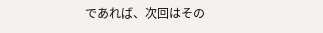であれば、次回はその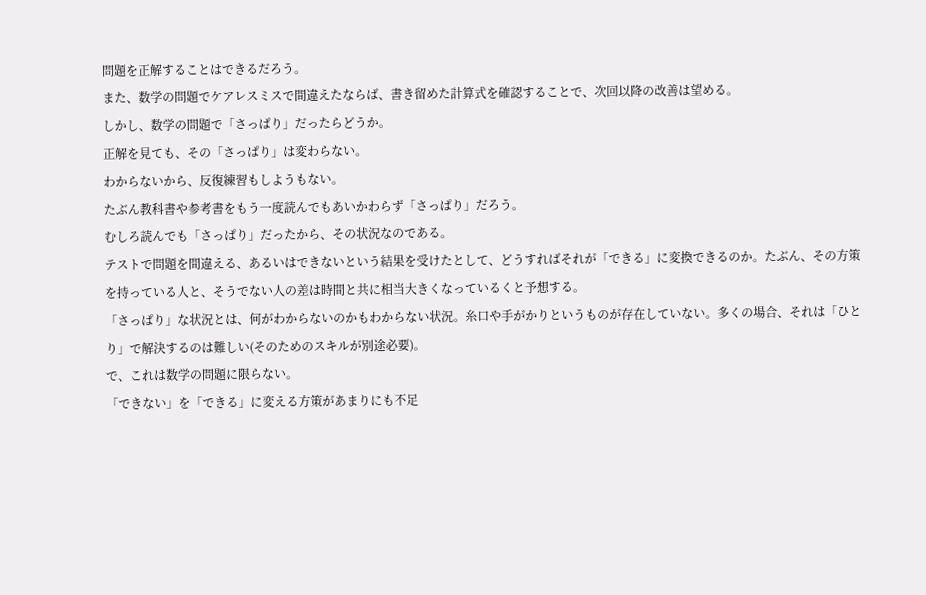問題を正解することはできるだろう。
また、数学の問題でケアレスミスで間違えたならば、書き留めた計算式を確認することで、次回以降の改善は望める。
しかし、数学の問題で「さっぱり」だったらどうか。
正解を見ても、その「さっぱり」は変わらない。
わからないから、反復練習もしようもない。
たぶん教科書や参考書をもう一度読んでもあいかわらず「さっぱり」だろう。
むしろ読んでも「さっぱり」だったから、その状況なのである。
テストで問題を間違える、あるいはできないという結果を受けたとして、どうすればそれが「できる」に変換できるのか。たぶん、その方策を持っている人と、そうでない人の差は時間と共に相当大きくなっているくと予想する。
「さっぱり」な状況とは、何がわからないのかもわからない状況。糸口や手がかりというものが存在していない。多くの場合、それは「ひとり」で解決するのは難しい(そのためのスキルが別途必要)。
で、これは数学の問題に限らない。
「できない」を「できる」に変える方策があまりにも不足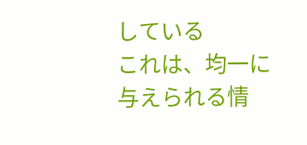している
これは、均一に与えられる情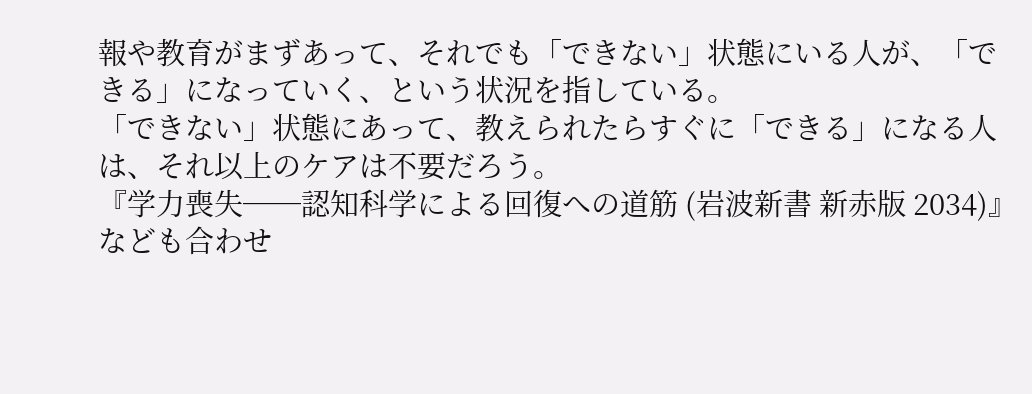報や教育がまずあって、それでも「できない」状態にいる人が、「できる」になっていく、という状況を指している。
「できない」状態にあって、教えられたらすぐに「できる」になる人は、それ以上のケアは不要だろう。
『学力喪失──認知科学による回復への道筋 (岩波新書 新赤版 2034)』なども合わせ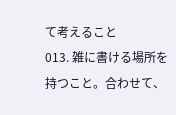て考えること
013. 雑に書ける場所を持つこと。合わせて、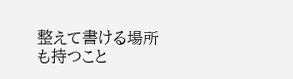整えて書ける場所も持つこと